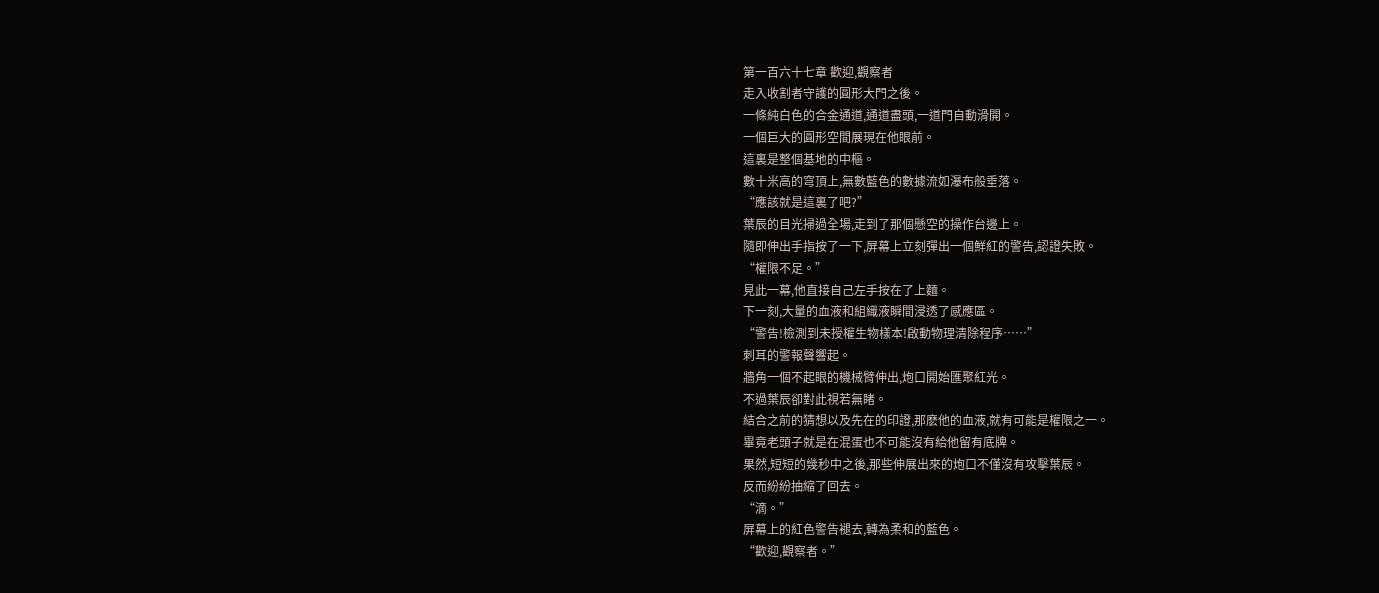第一百六十七章 歡迎,觀察者
走入收割者守護的圓形大門之後。
一條純白色的合金通道,通道盡頭,一道門自動滑開。
一個巨大的圓形空間展現在他眼前。
這裏是整個基地的中樞。
數十米高的穹頂上,無數藍色的數據流如瀑布般垂落。
“應該就是這裏了吧?”
葉辰的目光掃過全場,走到了那個懸空的操作台邊上。
隨即伸出手指按了一下,屏幕上立刻彈出一個鮮紅的警告,認證失敗。
“權限不足。”
見此一幕,他直接自己左手按在了上麵。
下一刻,大量的血液和組織液瞬間浸透了感應區。
“警告!檢測到未授權生物樣本!啟動物理清除程序……”
刺耳的警報聲響起。
牆角一個不起眼的機械臂伸出,炮口開始匯聚紅光。
不過葉辰卻對此視若無睹。
結合之前的猜想以及先在的印證,那麽他的血液,就有可能是權限之一。
畢竟老頭子就是在混蛋也不可能沒有給他留有底牌。
果然,短短的幾秒中之後,那些伸展出來的炮口不僅沒有攻擊葉辰。
反而紛紛抽縮了回去。
“滴。”
屏幕上的紅色警告褪去,轉為柔和的藍色。
“歡迎,觀察者。”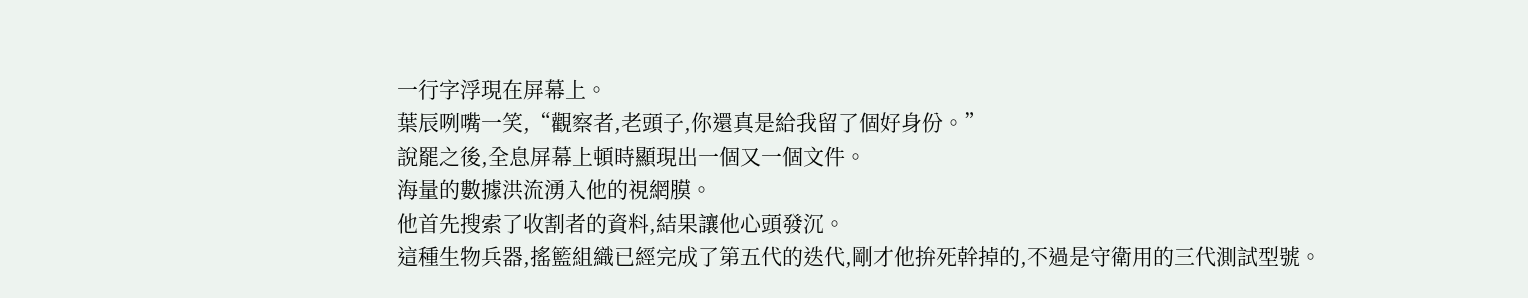一行字浮現在屏幕上。
葉辰咧嘴一笑,“觀察者,老頭子,你還真是給我留了個好身份。”
說罷之後,全息屏幕上頓時顯現出一個又一個文件。
海量的數據洪流湧入他的視網膜。
他首先搜索了收割者的資料,結果讓他心頭發沉。
這種生物兵器,搖籃組織已經完成了第五代的迭代,剛才他拚死幹掉的,不過是守衛用的三代測試型號。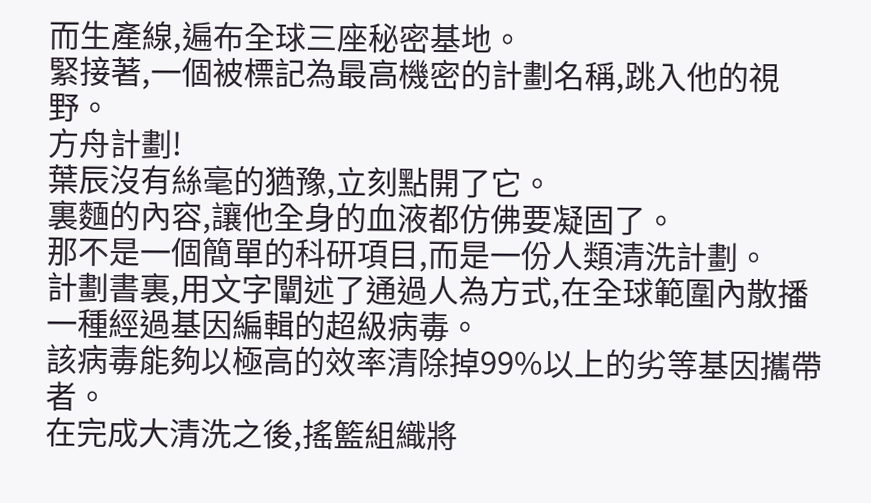而生產線,遍布全球三座秘密基地。
緊接著,一個被標記為最高機密的計劃名稱,跳入他的視野。
方舟計劃!
葉辰沒有絲毫的猶豫,立刻點開了它。
裏麵的內容,讓他全身的血液都仿佛要凝固了。
那不是一個簡單的科研項目,而是一份人類清洗計劃。
計劃書裏,用文字闡述了通過人為方式,在全球範圍內散播一種經過基因編輯的超級病毒。
該病毒能夠以極高的效率清除掉99%以上的劣等基因攜帶者。
在完成大清洗之後,搖籃組織將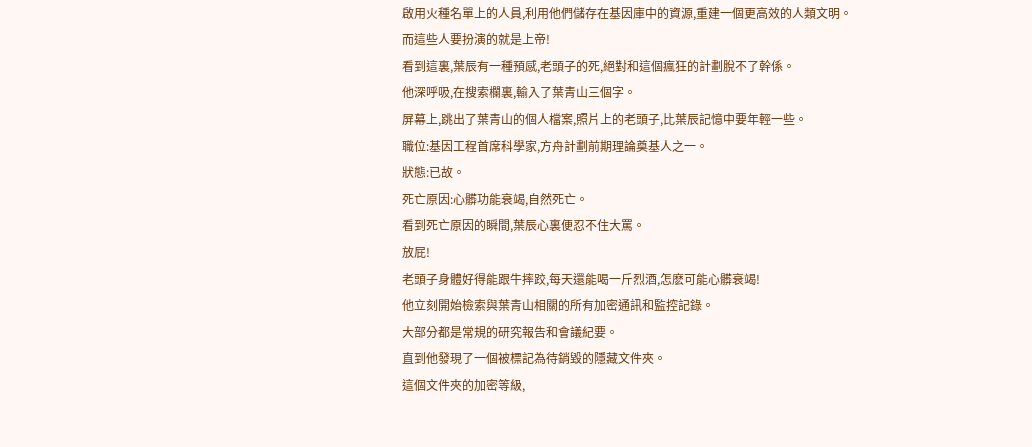啟用火種名單上的人員,利用他們儲存在基因庫中的資源,重建一個更高效的人類文明。
而這些人要扮演的就是上帝!
看到這裏,葉辰有一種預感,老頭子的死,絕對和這個瘋狂的計劃脫不了幹係。
他深呼吸,在搜索欄裏,輸入了葉青山三個字。
屏幕上,跳出了葉青山的個人檔案,照片上的老頭子,比葉辰記憶中要年輕一些。
職位:基因工程首席科學家,方舟計劃前期理論奠基人之一。
狀態:已故。
死亡原因:心髒功能衰竭,自然死亡。
看到死亡原因的瞬間,葉辰心裏便忍不住大罵。
放屁!
老頭子身體好得能跟牛摔跤,每天還能喝一斤烈酒,怎麽可能心髒衰竭!
他立刻開始檢索與葉青山相關的所有加密通訊和監控記錄。
大部分都是常規的研究報告和會議紀要。
直到他發現了一個被標記為待銷毀的隱藏文件夾。
這個文件夾的加密等級,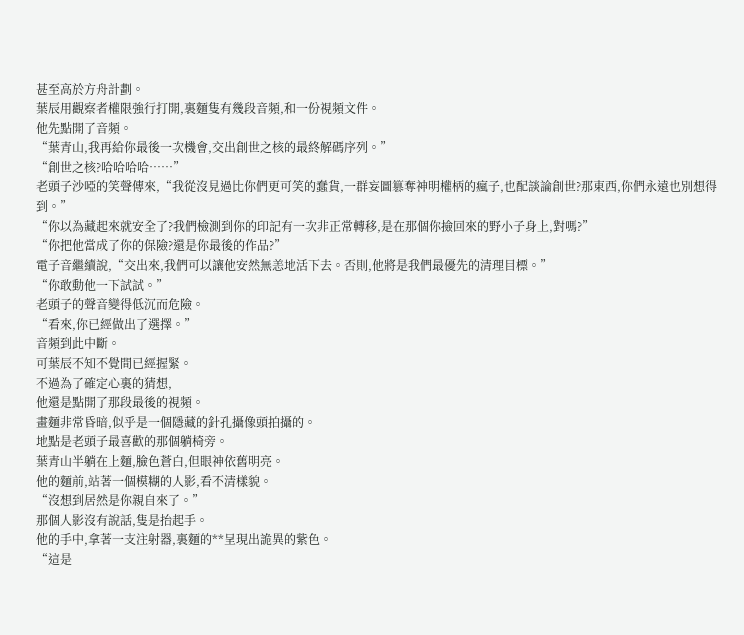甚至高於方舟計劃。
葉辰用觀察者權限強行打開,裏麵隻有幾段音頻,和一份視頻文件。
他先點開了音頻。
“葉青山,我再給你最後一次機會,交出創世之核的最終解碼序列。”
“創世之核?哈哈哈哈……”
老頭子沙啞的笑聲傳來,“我從沒見過比你們更可笑的蠢貨,一群妄圖篡奪神明權柄的瘋子,也配談論創世?那東西,你們永遠也別想得到。”
“你以為藏起來就安全了?我們檢測到你的印記有一次非正常轉移,是在那個你撿回來的野小子身上,對嗎?”
“你把他當成了你的保險?還是你最後的作品?”
電子音繼續說,“交出來,我們可以讓他安然無恙地活下去。否則,他將是我們最優先的清理目標。”
“你敢動他一下試試。”
老頭子的聲音變得低沉而危險。
“看來,你已經做出了選擇。”
音頻到此中斷。
可葉辰不知不覺間已經握緊。
不過為了確定心裏的猜想,
他還是點開了那段最後的視頻。
畫麵非常昏暗,似乎是一個隱藏的針孔攝像頭拍攝的。
地點是老頭子最喜歡的那個躺椅旁。
葉青山半躺在上麵,臉色蒼白,但眼神依舊明亮。
他的麵前,站著一個模糊的人影,看不清樣貌。
“沒想到居然是你親自來了。”
那個人影沒有說話,隻是抬起手。
他的手中,拿著一支注射器,裏麵的**呈現出詭異的紫色。
“這是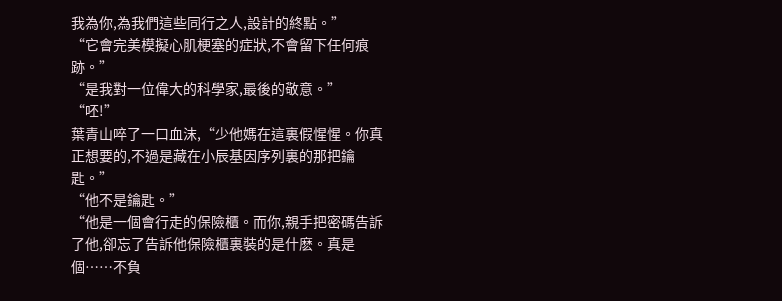我為你,為我們這些同行之人,設計的終點。”
“它會完美模擬心肌梗塞的症狀,不會留下任何痕跡。”
“是我對一位偉大的科學家,最後的敬意。”
“呸!”
葉青山啐了一口血沫,“少他媽在這裏假惺惺。你真正想要的,不過是藏在小辰基因序列裏的那把鑰匙。”
“他不是鑰匙。”
“他是一個會行走的保險櫃。而你,親手把密碼告訴了他,卻忘了告訴他保險櫃裏裝的是什麽。真是個……不負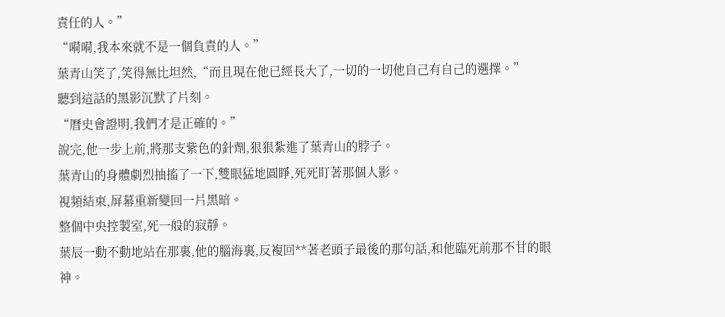責任的人。”
“嗬嗬,我本來就不是一個負責的人。”
葉青山笑了,笑得無比坦然,“而且現在他已經長大了,一切的一切他自己有自己的選擇。”
聽到這話的黑影沉默了片刻。
“曆史會證明,我們才是正確的。”
說完,他一步上前,將那支紫色的針劑,狠狠紮進了葉青山的脖子。
葉青山的身體劇烈抽搐了一下,雙眼猛地圓睜,死死盯著那個人影。
視頻結束,屏幕重新變回一片黑暗。
整個中央控製室,死一般的寂靜。
葉辰一動不動地站在那裏,他的腦海裏,反複回**著老頭子最後的那句話,和他臨死前那不甘的眼神。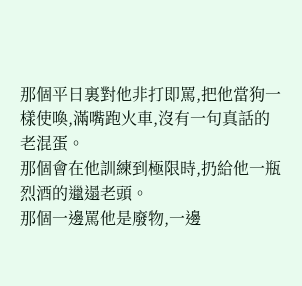那個平日裏對他非打即罵,把他當狗一樣使喚,滿嘴跑火車,沒有一句真話的老混蛋。
那個會在他訓練到極限時,扔給他一瓶烈酒的邋遢老頭。
那個一邊罵他是廢物,一邊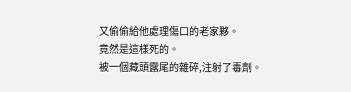又偷偷給他處理傷口的老家夥。
竟然是這樣死的。
被一個藏頭露尾的雜碎,注射了毒劑。